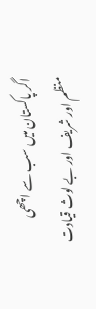اگر پاکستان میں سب سے اچھی منظم اور شریف اور بے لوث قیادت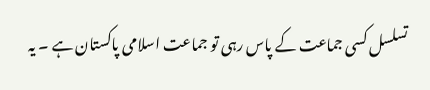تسلسل کسی جماعت کے پاس رہی تو جماعت اسلامی پاکستان ہے ۔ یہ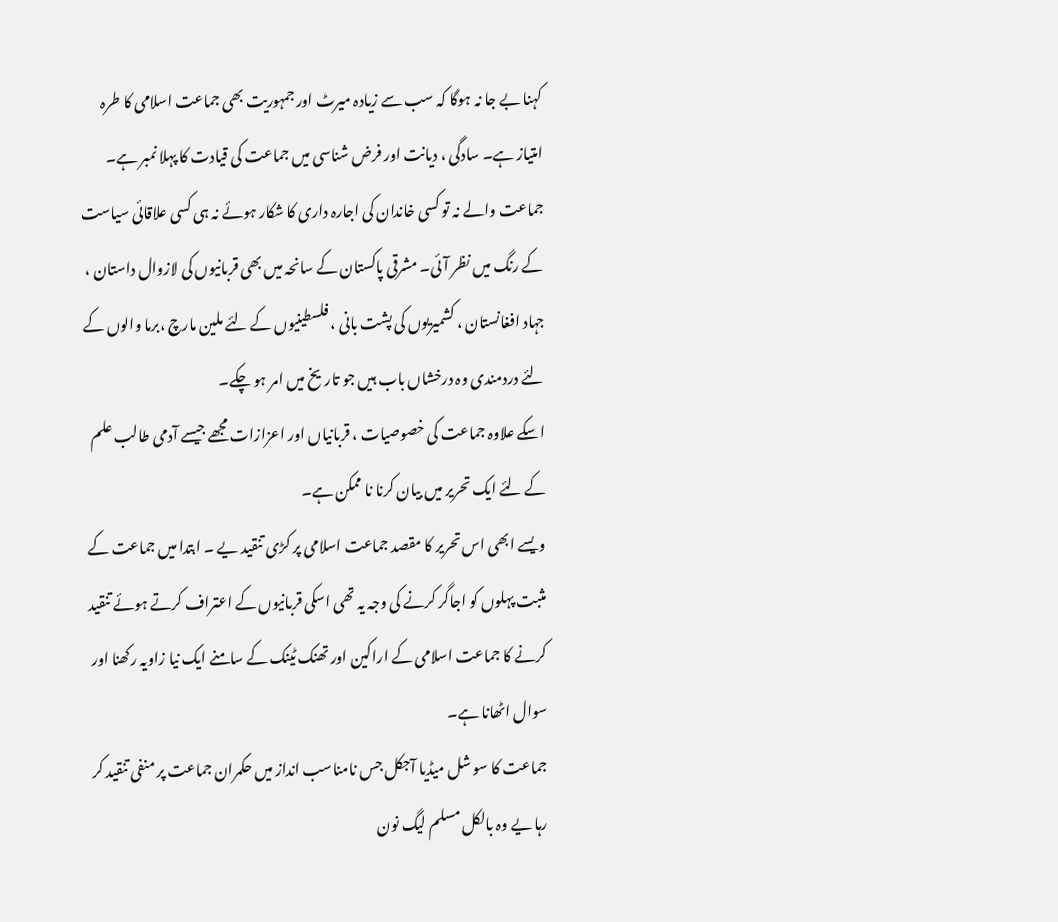کہنا بے جا نہ ہوگا کہ سب سے زیادہ میرٹ اور جمہوریت بھی جماعت اسلامی کا طرہ امتیاز ہے۔ سادگی ، دیانت اور فرض شناسی میں جماعت کی قیادت کا پہلا نمبر ہے۔ جماعت والے نہ تو کسی خاندان کی اجارہ داری کا شکار ہوئے نہ ہی کسی علاقائی سیاست کے رنگ میں نظر آئی۔ مشرقی پاکستان کے سانحہ میں بھی قربانیوں کی لازوال داستان ، جہاد افغانستان ، کشمیریوں کی پشت بانی ، فلسطینیوں کے لئے ملین مارچ ،برما والوں کے لئے دردمندی وہ درخشاں باب ہیں جو تاریخ میں امر ہو چکے۔
اسکے علاوہ جماعت کی خصوصیات ، قربانیاں اور اعزازات مجھے جیسے آدمی طالب علم کے لئے ایک تحریر میں بیان کرنا نا ممکن ہے۔
ویسے ابھی اس تحریر کا مقصد جماعت اسلامی پر کڑی تنقید یے ۔ ابتدا میں جماعت کے مثبت پہلوں کو اجاگر کرنے کی وجہ یہ تھی اسکی قربانیوں کے اعتراف کرتے ہوئے تنقید کرنے کا جماعت اسلامی کے اراکین اور تھنک ٹینک کے سامنے ایک نیا زاویہ رکھنا اور سوال اٹھانا ہے۔
جماعت کا سو شل میڈیا آجکل جس نامناسب انداز میں حکمران جماعت پر منفی تنقید کر رہا یے وہ بالکل مسلم لیگ نون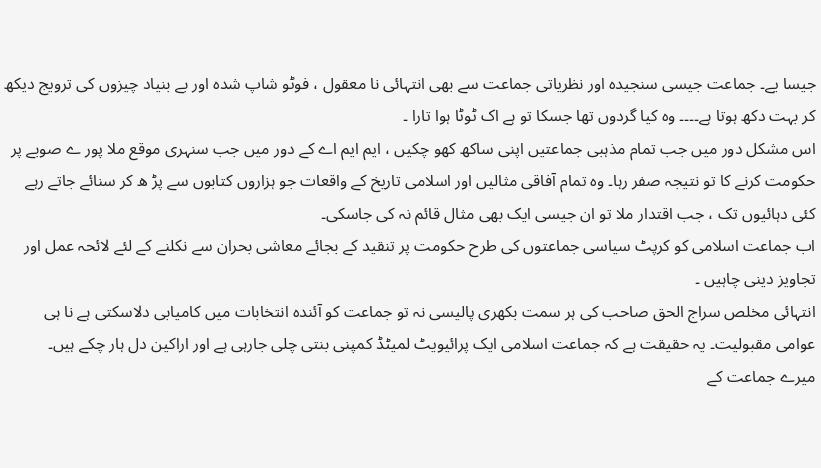جیسا یے۔ جماعت جیسی سنجیدہ اور نظریاتی جماعت سے بھی انتہائی نا معقول ، فوٹو شاپ شدہ اور بے بنیاد چیزوں کی ترویج دیکھ کر بہت دکھ ہوتا ہے۔۔۔۔ وہ کیا گردوں تھا جسکا تو ہے اک ٹوٹا ہوا تارا ۔
اس مشکل دور میں جب تمام مذہبی جماعتیں اپنی ساکھ کھو چکیں ، ایم ایم اے کے دور میں جب سنہری موقع ملا پور ے صوبے پر حکومت کرنے کا تو نتیجہ صفر رہا۔ وہ تمام آفاقی مثالیں اور اسلامی تاریخ کے واقعات جو ہزاروں کتابوں سے پڑ ھ کر سنائے جاتے رہے کئی دہائیوں تک ، جب اقتدار ملا تو ان جیسی ایک بھی مثال قائم نہ کی جاسکی۔
اب جماعت اسلامی کو کرپٹ سیاسی جماعتوں کی طرح حکومت پر تنقید کے بجائے معاشی بحران سے نکلنے کے لئے لائحہ عمل اور تجاویز دینی چاہیں ۔
انتہائی مخلص سراج الحق صاحب کی ہر سمت بکھری پالیسی نہ تو جماعت کو آئندہ انتخابات میں کامیابی دلاسکتی ہے نا ہی عوامی مقبولیت۔ یہ حقیقت ہے کہ جماعت اسلامی ایک پرائیویٹ لمیٹڈ کمپنی بنتی چلی جارہی ہے اور اراکین دل ہار چکے ہیں۔
میرے جماعت کے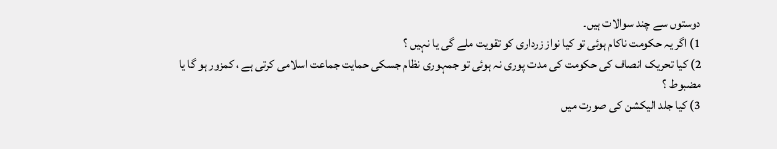دوستوں سے چند سوالات ہیں۔
1) اگر یہ حکومت ناکام ہوئی تو کیا نواز زرداری کو تقویت ملے گی یا نہیں ؟
2) کیا تحریک انصاف کی حکومت کی مدت پوری نہ ہوئی تو جمہوری نظام جسکی حمایت جماعت اسلامی کرتی ہے ، کمزور ہو گا یا مضبوط ؟
3) کیا جلد الیکشن کی صورت میں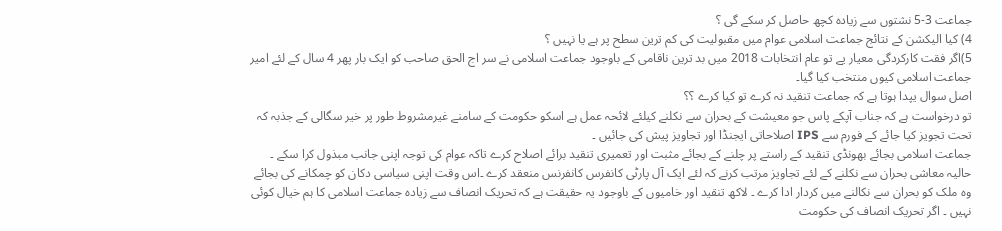جماعت 3-5 نشتوں سے زیادہ کچھ حاصل کر سکے گی ؟
4) کیا الیکشن کے نتائج جماعت اسلامی عوام میں مقبولیت کی کم ترین سطح پر ہے یا نہیں ؟
5)اگر فقت کارکردگی معیار یے تو عام انتخابات 2018 میں بد ترین ناقامی کے باوجود جماعت اسلامی نے سر اج الحق صاحب کو ایک بار پھر 4 سال کے لئے امیر جماعت اسلامی کیوں منتخب کیا گیا۔
اصل سوال یپدا ہوتا ہے کہ جماعت تنقید نہ کرے تو کیا کرے ؟؟
تو درخواست ہے کہ جناب آپکے پاس جو معیشت کے بحران سے نکلنے کیلئے لائحہ عمل ہے اسکو حکومت کے سامنے غیرمشروط طور پر خیر سگالی کے جذبہ کہ تحت تجویز کیا جائے کے فورم سے IPS اصلاحاتی ایجنڈا اور تجاویز پیش کی جائیں ۔
جماعت اسلامی بجائے بھونڈی تنقید کے راستے پر چلنے کے بجائے مثبت اور تعمیری تنقید برائے اصلاح کرے تاکہ عوام کی توجہ اپنی جانب مبذول کرا سکے ۔
حالیہ معاشی بحران سے نکلنے کے لئے تجاویز مرتب کرنے کہ لئے ایک آل پارٹی کانفرس کانفرنس منعقد کرے ۔اس وقت اپنی سیاسی دکان کو چمکانے کی بجائے وہ ملک کو بحران سے نکالنے میں کردار ادا کرے ۔ لاکھ تنقید اور خامیوں کے باوجود یہ حقیقت ہے کہ تحریک انصاف سے زیادہ جماعت اسلامی کا ہم خیال کوئی نہیں ۔ اگر تحریک انصاف کی حکومت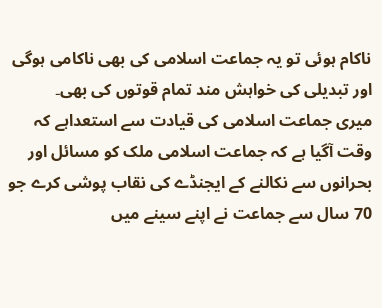ناکام ہوئی تو یہ جماعت اسلامی کی بھی ناکامی ہوگی اور تبدیلی کی خواہش مند تمام قوتوں کی بھی۔
میری جماعت اسلامی کی قیادت سے استعداہے کہ وقت آگیا ہے کہ جماعت اسلامی ملک کو مسائل اور بحرانوں سے نکالنے کے ایجنڈے کی نقاب پوشی کرے جو 70 سال سے جماعت نے اپنے سینے میں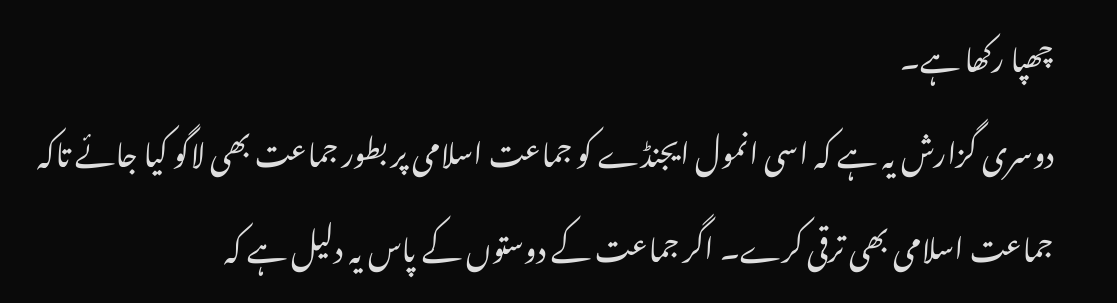چھپا رکھا ہے۔
دوسری گزارش یہ ہے کہ اسی انمول ایجنڈے کو جماعت اسلامی پر بطور جماعت بھی لاگو کیا جائے تاکہ جماعت اسلامی بھی ترقی کرے۔ اگر جماعت کے دوستوں کے پاس یہ دلیل ہے کہ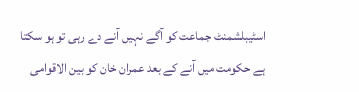اسٹیبلشمنٹ جماعت کو آگے نہیں آنے دے رہی تو ہو سکتا ہے حکومت میں آنے کے بعد عمران خان کو بین الاقوامی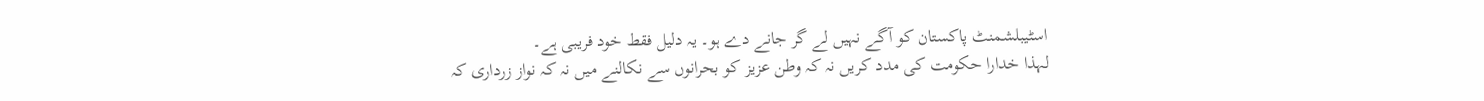اسٹیبلشمنٹ پاکستان کو آگے نہیں لے گر جانے دے ہو۔ یہ دلیل فقط خود فریبی ہے۔
لہذا خدارا حکومت کی مدد کریں نہ کہ وطن عزیز کو بحرانوں سے نکالنے میں نہ کہ نواز زرداری کہ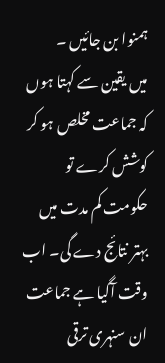ہمنوا بن جائیں ۔
میں یقین سے کہتا ہوں کہ جماعت مخلص ہو کر کوشش کرے تو حکومت کم مدت میں بہتر نتائج دے گی۔ اب وقت آگیا ہے جماعت ان سنہری ترقی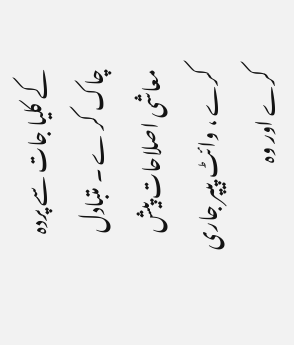کے کلیا جات سے پردہ چاک کر ے ۔ متبادل معاشی اصلاحات پیش کرے ، وائٹ پیپر جاری کرے اور وہ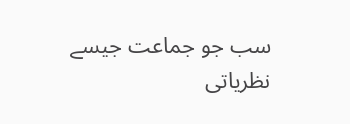سب جو جماعت جیسے نظریاتی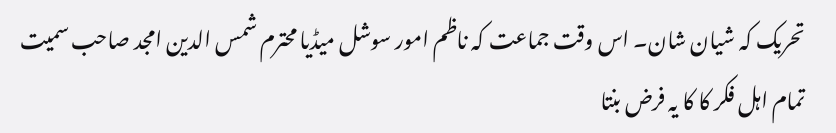تحریک کہ شیان شان۔ اس وقت جماعت کہ ناظم امور سوشل میڈیا محترم شمس الدین امجد صاحب سمیت تمام اہل فکر کا کا یہ فرض بنتا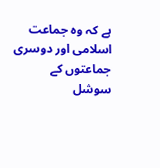ہے کہ وہ جماعت اسلامی اور دوسری جماعتوں کے سوشل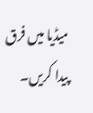میڈیا میں فرق پیدا کریں۔